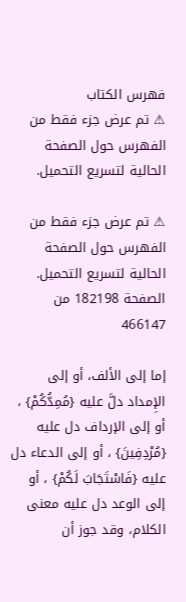فهرس الكتاب
⚠ تم عرض جزء فقط من الفهرس حول الصفحة الحالية لتسريع التحميل.

⚠ تم عرض جزء فقط من الفهرس حول الصفحة الحالية لتسريع التحميل.
الصفحة 182198 من 466147

إما إلى الألف، أو إلى الإِمداد دلَّ عليه {مُمِدُّكُمْ} ، أو إلى الإرداف دل عليه {مُرْدِفِينَ} ، أو إلى الدعاء دل عليه {فَاسْتَجَابَ لَكُمْ} ، أو إلى الوعد دل عليه معنى الكلام، وقد جوز أن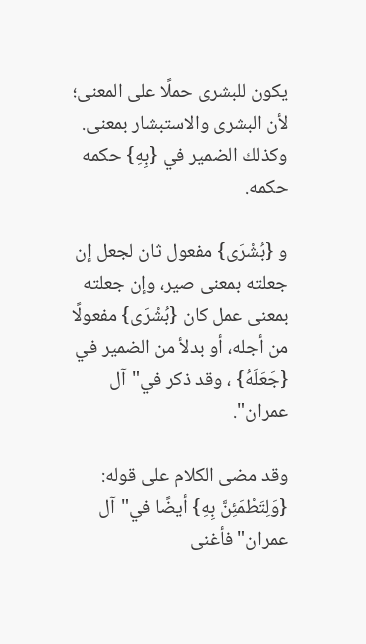يكون للبشرى حملًا على المعنى؛ لأن البشرى والاستبشار بمعنى. وكذلك الضمير في {بِهِ} حكمه حكمه.

و {بُشْرَى} مفعول ثان لجعل إن جعلته بمعنى صير، وإن جعلته بمعنى عمل كان {بُشْرَى} مفعولًا من أجله، أو بدلأ من الضمير في {جَعَلَهُ} ، وقد ذكر في"آل عمران".

وقد مضى الكلام على قوله: {وَلِتَطْمَئِنَّ بِهِ} أيضًا في"آل عمران"فأغنى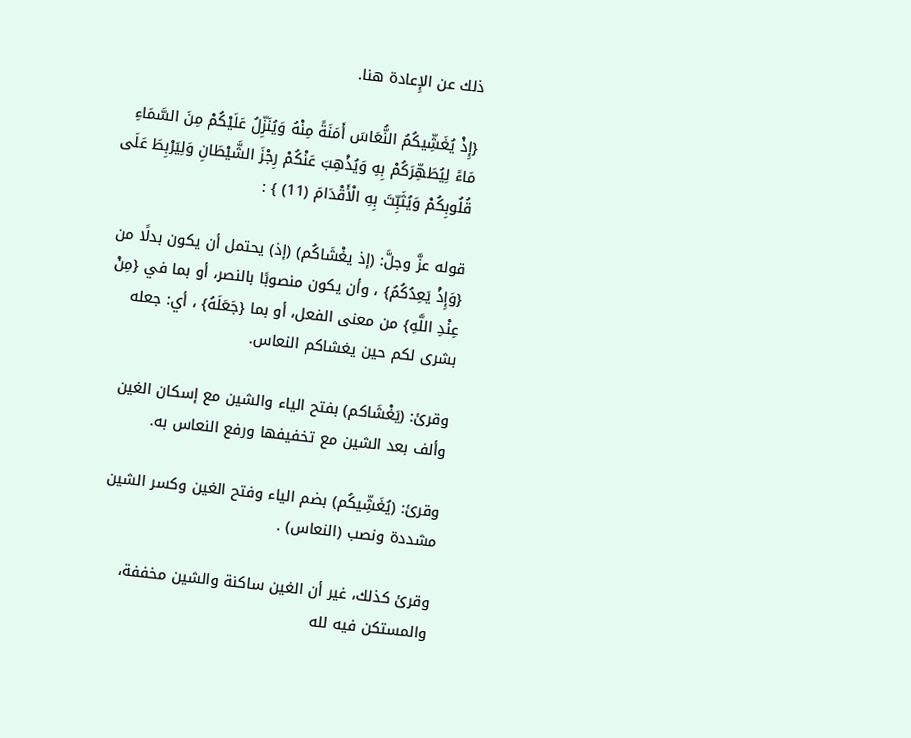ذلك عن الإِعادة هنا.

{إِذْ يُغَشِّيكُمُ النُّعَاسَ أَمَنَةً مِنْهُ وَيُنَزِّلُ عَلَيْكُمْ مِنَ السَّمَاءِ مَاءً لِيُطَهِّرَكُمْ بِهِ وَيُذْهِبَ عَنْكُمْ رِجْزَ الشَّيْطَانِ وَلِيَرْبِطَ عَلَى قُلُوبِكُمْ وَيُثَبِّتَ بِهِ الْأَقْدَامَ (11) } :

قوله عزَّ وجلَّ: (إذ يغْشَاكُم) (إذ) يحتمل أن يكون بدلًا من {وَإِذْ يَعِدُكُمُ} ، وأن يكون منصوبًا بالنصر، أو بما في {مِنْ عِنْدِ اللَّهِ} من معنى الفعل، أو بما {جَعَلَهُ} ، أي: جعله بشرى لكم حين يغشاكم النعاس.

وقرئ: (يَغْشَاكم) بفتح الياء والشين مع إسكان الغين وألف بعد الشين مع تخفيفها ورفع النعاس به.

وقرئ: (يُغَشِّيكُم) بضم الياء وفتح الغين وكسر الشين مشددة ونصب (النعاس) .

وقرئ كذلك، غير أن الغين ساكنة والشين مخففة، والمستكن فيه لله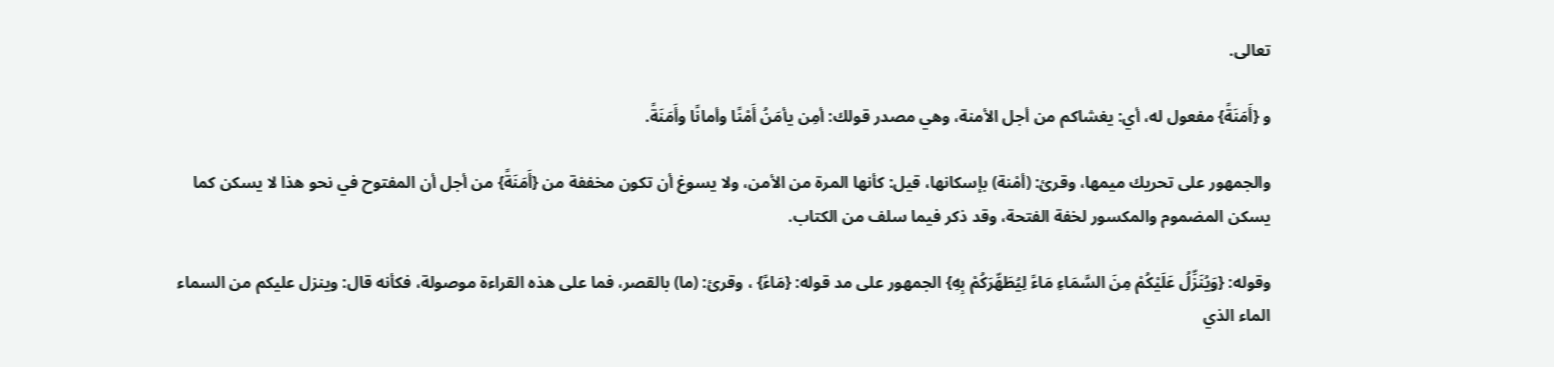تعالى.

و {أَمَنَةً} مفعول له، أي: يغشاكم من أجل الأمنة، وهي مصدر قولك: أمِن يأمَنُ أَمْنًا وأمانًا وأَمَنَةً.

والجمهور على تحريك ميمها، وقرئ: (أمْنة) بإسكانها، قيل: كأنها المرة من الأمن، ولا يسوغ أن تكون مخففة من {أَمَنَةً} من أجل أن المفتوح في نحو هذا لا يسكن كما يسكن المضموم والمكسور لخفة الفتحة، وقد ذكر فيما سلف من الكتاب.

وقوله: {وَيُنَزِّلُ عَلَيْكُمْ مِنَ السَّمَاءِ مَاءً لِيُطَهِّرَكُمْ بِهِ} الجمهور على مد قوله: {مَاءً} ، وقرئ: (ما) بالقصر، فما على هذه القراءة موصولة، فكأنه قال: وينزل عليكم من السماء الماء الذي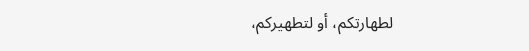لطهارتكم، أو لتطهيركم،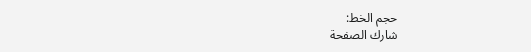حجم الخط:
شارك الصفحة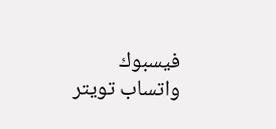فيسبوك واتساب تويتر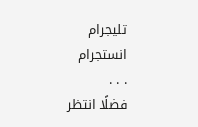تليجرام انستجرام
. . .
فضلًا انتظر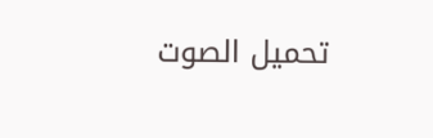تحميل الصوت